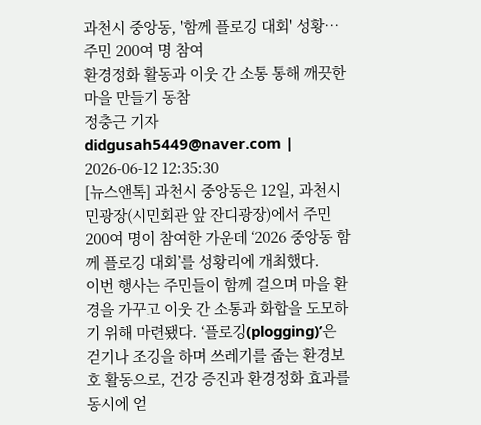과천시 중앙동, '함께 플로깅 대회' 성황…주민 200여 명 참여
환경정화 활동과 이웃 간 소통 통해 깨끗한 마을 만들기 동참
정충근 기자
didgusah5449@naver.com | 2026-06-12 12:35:30
[뉴스앤톡] 과천시 중앙동은 12일, 과천시민광장(시민회관 앞 잔디광장)에서 주민 200여 명이 참여한 가운데 ‘2026 중앙동 함께 플로깅 대회’를 성황리에 개최했다.
이번 행사는 주민들이 함께 걸으며 마을 환경을 가꾸고 이웃 간 소통과 화합을 도모하기 위해 마련됐다. ‘플로깅(plogging)’은 걷기나 조깅을 하며 쓰레기를 줍는 환경보호 활동으로, 건강 증진과 환경정화 효과를 동시에 얻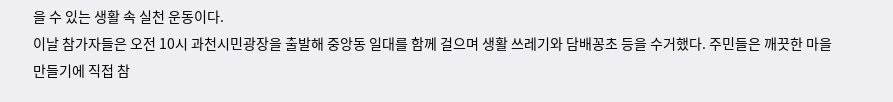을 수 있는 생활 속 실천 운동이다.
이날 참가자들은 오전 10시 과천시민광장을 출발해 중앙동 일대를 함께 걸으며 생활 쓰레기와 담배꽁초 등을 수거했다. 주민들은 깨끗한 마을 만들기에 직접 참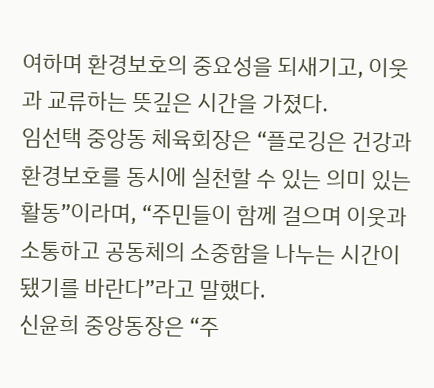여하며 환경보호의 중요성을 되새기고, 이웃과 교류하는 뜻깊은 시간을 가졌다.
임선택 중앙동 체육회장은 “플로깅은 건강과 환경보호를 동시에 실천할 수 있는 의미 있는 활동”이라며, “주민들이 함께 걸으며 이웃과 소통하고 공동체의 소중함을 나누는 시간이 됐기를 바란다”라고 말했다.
신윤희 중앙동장은 “주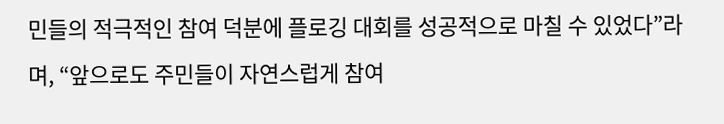민들의 적극적인 참여 덕분에 플로깅 대회를 성공적으로 마칠 수 있었다”라며, “앞으로도 주민들이 자연스럽게 참여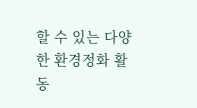할 수 있는 다양한 환경정화 활동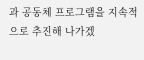과 공동체 프로그램을 지속적으로 추진해 나가겠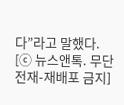다”라고 말했다.
[ⓒ 뉴스앤톡. 무단전재-재배포 금지]